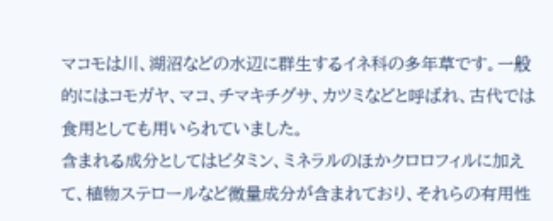マコモは川、湖沼などの水辺に群生するイネ科の多年草です。一般的にはコモガヤ、マコ、チマキチグサ、カツミなどと呼ばれ、古代では食用としても用いられていました。
含まれる成分としてはビタミン、ミネラルのほかクロロフィルに加えて、植物ステロールなど微量成分が含まれており、それらの有用性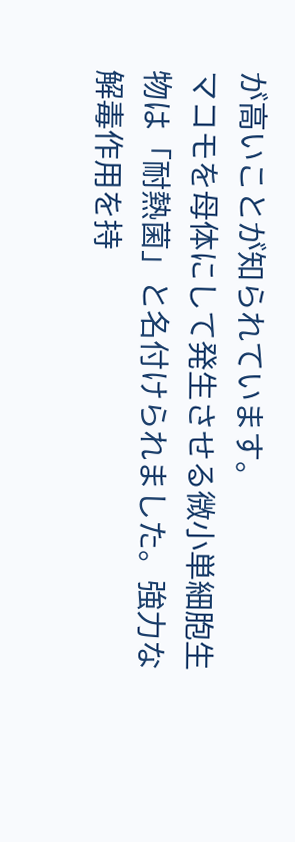が高いことが知られています。
マコモを母体にして発生させる微小単細胞生物は「耐熱菌」と名付けられました。強力な解毒作用を持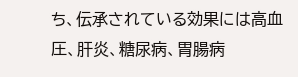ち、伝承されている効果には高血圧、肝炎、糖尿病、胃腸病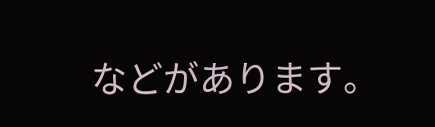などがあります。